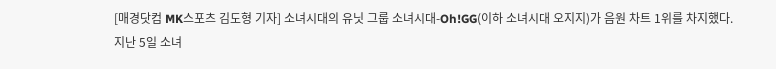[매경닷컴 MK스포츠 김도형 기자] 소녀시대의 유닛 그룹 소녀시대-Oh!GG(이하 소녀시대 오지지)가 음원 차트 1위를 차지했다.
지난 5일 소녀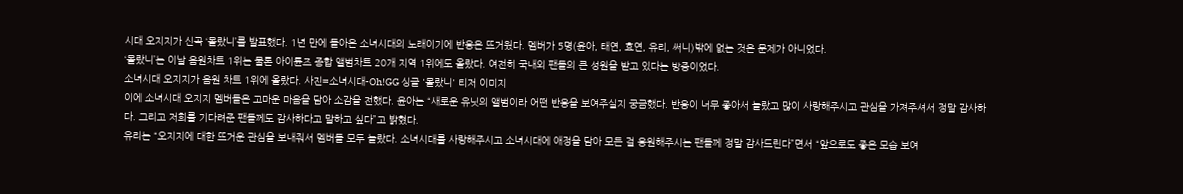시대 오지지가 신곡 ‘몰랐니’를 발표했다. 1년 만에 돌아온 소녀시대의 노래이기에 반응은 뜨거웠다. 멤버가 5명(윤아, 태연, 효연, 유리, 써니)밖에 없는 것은 문제가 아니었다.
‘몰랐니’는 이날 음원차트 1위는 물론 아이튠즈 종합 앨범차트 20개 지역 1위에도 올랐다. 여전히 국내외 팬들의 큰 성원을 받고 있다는 방증이었다.
소녀시대 오지지가 음원 차트 1위에 올랐다. 사진=소녀시대-Oh!GG 싱글 '몰랐니' 티저 이미지
이에 소녀시대 오지지 멤버들은 고마운 마음을 담아 소감을 전했다. 윤아는 “새로운 유닛의 앨범이라 어떤 반응을 보여주실지 궁금했다. 반응이 너무 좋아서 놀랐고 많이 사랑해주시고 관심을 가져주셔서 정말 감사하다. 그리고 저희를 기다려준 팬들께도 감사하다고 말하고 싶다”고 밝혔다.
유리는 “오지지에 대한 뜨거운 관심을 보내줘서 멤버들 모두 놀랐다. 소녀시대를 사랑해주시고 소녀시대에 애정을 담아 모든 걸 응원해주시는 팬들께 정말 감사드린다”면서 “앞으로도 좋은 모습 보여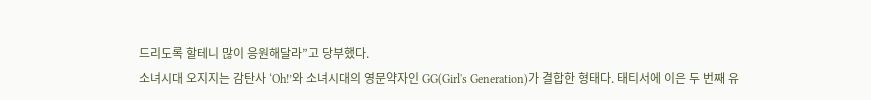드리도록 할테니 많이 응원해달라”고 당부했다.
소녀시대 오지지는 감탄사 ‘Oh!’와 소녀시대의 영문약자인 GG(Girl's Generation)가 결합한 형태다. 태티서에 이은 두 번째 유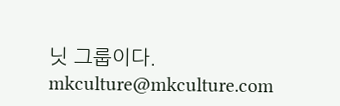닛 그룹이다. mkculture@mkculture.com